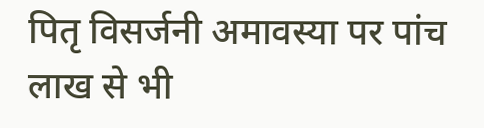पितृ विसर्जनी अमावस्या पर पांच लाख से भी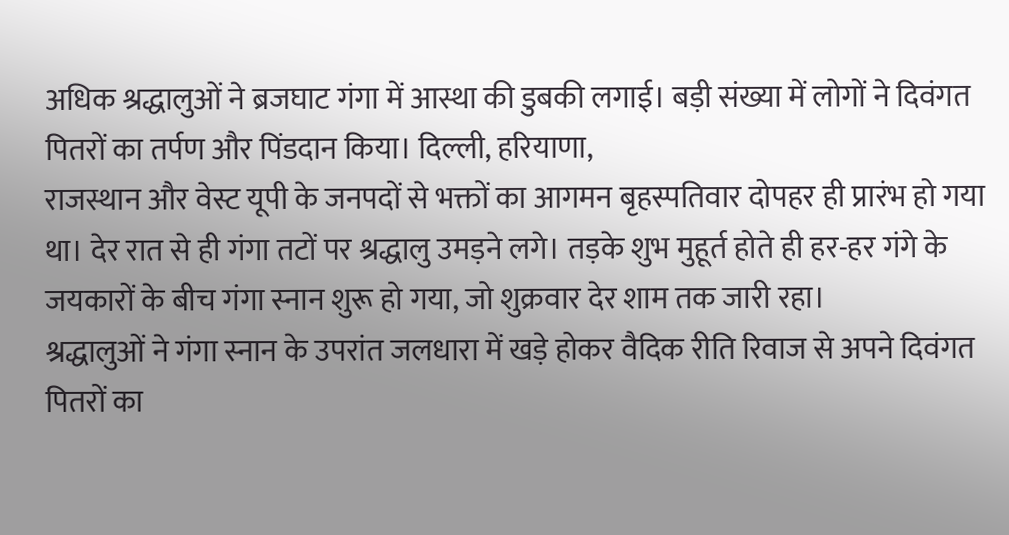अधिक श्रद्धालुओं ने ब्रजघाट गंगा में आस्था की डुबकी लगाई। बड़ी संख्या में लोगों ने दिवंगत पितरों का तर्पण और पिंडदान किया। दिल्ली, हरियाणा,
राजस्थान और वेस्ट यूपी के जनपदों से भक्तों का आगमन बृहस्पतिवार दोपहर ही प्रारंभ हो गया था। देर रात से ही गंगा तटों पर श्रद्धालु उमड़ने लगे। तड़के शुभ मुहूर्त होते ही हर-हर गंगे के जयकारों के बीच गंगा स्नान शुरू हो गया, जो शुक्रवार देर शाम तक जारी रहा।
श्रद्धालुओं ने गंगा स्नान के उपरांत जलधारा में खड़े होकर वैदिक रीति रिवाज से अपने दिवंगत पितरों का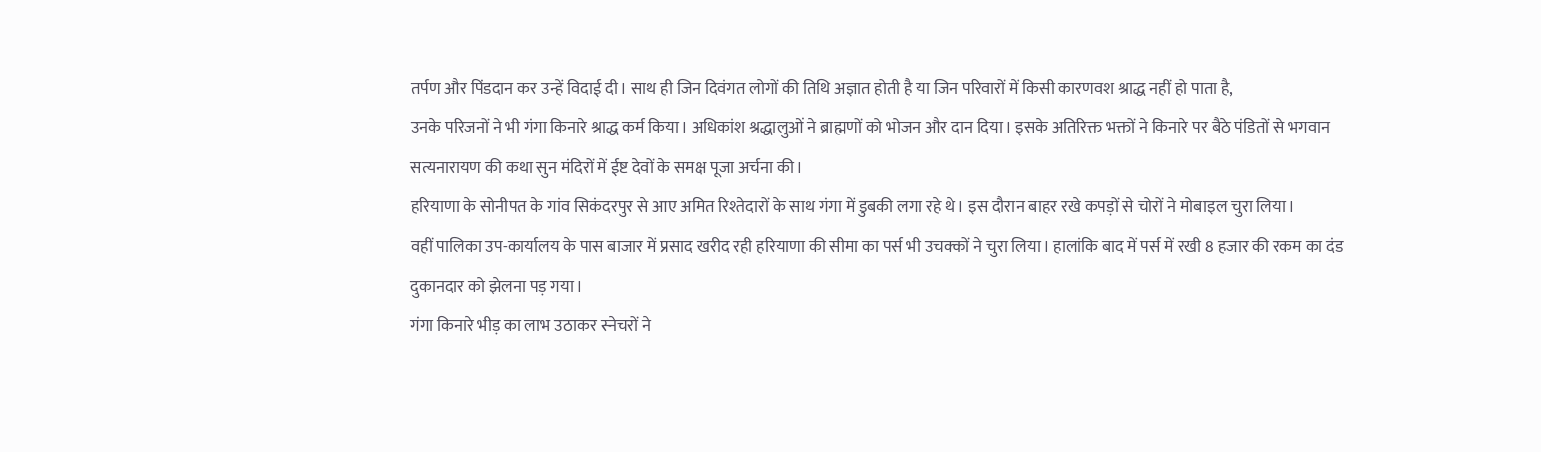तर्पण और पिंडदान कर उन्हें विदाई दी। साथ ही जिन दिवंगत लोगों की तिथि अज्ञात होती है या जिन परिवारों में किसी कारणवश श्राद्ध नहीं हो पाता है,
उनके परिजनों ने भी गंगा किनारे श्राद्ध कर्म किया। अधिकांश श्रद्धालुओं ने ब्राह्मणों को भोजन और दान दिया। इसके अतिरिक्त भक्तों ने किनारे पर बैठे पंडितों से भगवान सत्यनारायण की कथा सुन मंदिरों में ईष्ट देवों के समक्ष पूजा अर्चना की।
हरियाणा के सोनीपत के गांव सिकंदरपुर से आए अमित रिश्तेदारों के साथ गंगा में डुबकी लगा रहे थे। इस दौरान बाहर रखे कपड़ों से चोरों ने मोबाइल चुरा लिया।
वहीं पालिका उप-कार्यालय के पास बाजार में प्रसाद खरीद रही हरियाणा की सीमा का पर्स भी उचक्कों ने चुरा लिया। हालांकि बाद में पर्स में रखी 8 हजार की रकम का दंड दुकानदार को झेलना पड़ गया।
गंगा किनारे भीड़ का लाभ उठाकर स्नेचरों ने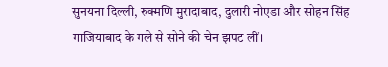सुनयना दिल्ली, रुक्मणि मुरादाबाद, दुलारी नोएडा और सोहन सिंह गाजियाबाद के गले से सोने की चेन झपट लीं।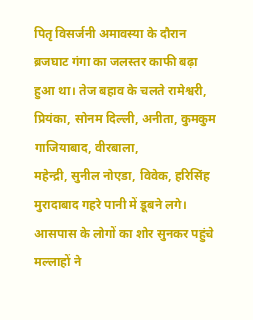पितृ विसर्जनी अमावस्या के दौरान ब्रजघाट गंगा का जलस्तर काफी बढ़ा हुआ था। तेज बहाव के चलते रामेश्वरी, प्रियंका, सोनम दिल्ली, अनीता, कुमकुम गाजियाबाद, वीरबाला,
महेन्द्री, सुनील नोएडा, विवेक, हरिसिंह मुरादाबाद गहरे पानी में डूबने लगे। आसपास के लोगों का शोर सुनकर पहुंचे मल्लाहों ने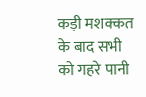कड़ी मशक्कत के बाद सभी को गहरे पानी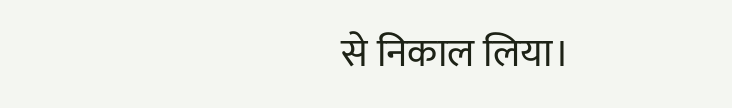से निकाल लिया।